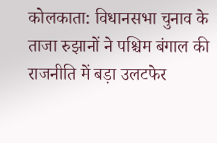कोलकाता: विधानसभा चुनाव के ताजा रुझानों ने पश्चिम बंगाल की राजनीति में बड़ा उलटफेर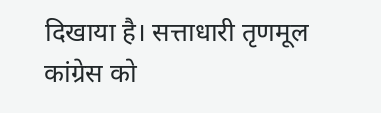दिखाया है। सत्ताधारी तृणमूल कांग्रेस को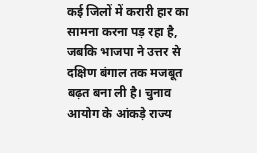कई जिलों में करारी हार का सामना करना पड़ रहा है, जबकि भाजपा ने उत्तर से दक्षिण बंगाल तक मजबूत बढ़त बना ली है। चुनाव आयोग के आंकड़े राज्य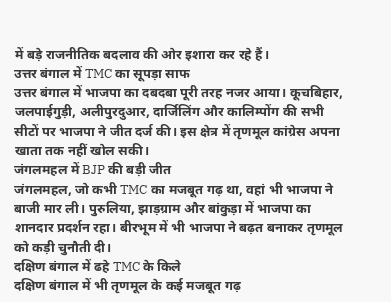में बड़े राजनीतिक बदलाव की ओर इशारा कर रहे हैं।
उत्तर बंगाल में TMC का सूपड़ा साफ
उत्तर बंगाल में भाजपा का दबदबा पूरी तरह नजर आया। कूचबिहार, जलपाईगुड़ी, अलीपुरदुआर, दार्जिलिंग और कालिम्पोंग की सभी सीटों पर भाजपा ने जीत दर्ज की। इस क्षेत्र में तृणमूल कांग्रेस अपना खाता तक नहीं खोल सकी।
जंगलमहल में BJP की बड़ी जीत
जंगलमहल, जो कभी TMC का मजबूत गढ़ था, वहां भी भाजपा ने बाजी मार ली। पुरुलिया, झाड़ग्राम और बांकुड़ा में भाजपा का शानदार प्रदर्शन रहा। बीरभूम में भी भाजपा ने बढ़त बनाकर तृणमूल को कड़ी चुनौती दी।
दक्षिण बंगाल में ढहे TMC के किले
दक्षिण बंगाल में भी तृणमूल के कई मजबूत गढ़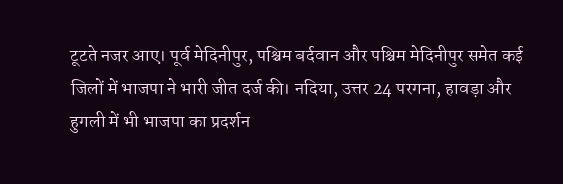टूटते नजर आए। पूर्व मेदिनीपुर, पश्चिम बर्दवान और पश्चिम मेदिनीपुर समेत कई जिलों में भाजपा ने भारी जीत दर्ज की। नदिया, उत्तर 24 परगना, हावड़ा और हुगली में भी भाजपा का प्रदर्शन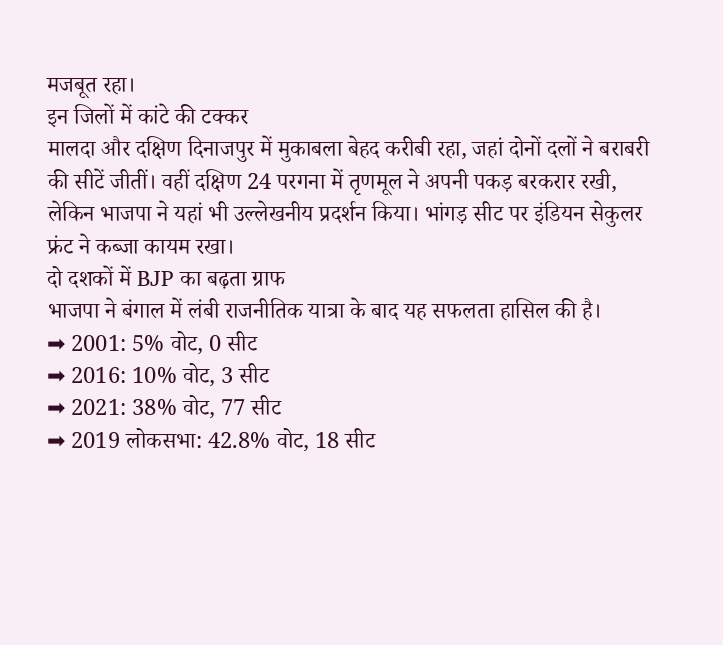मजबूत रहा।
इन जिलों में कांटे की टक्कर
मालदा और दक्षिण दिनाजपुर में मुकाबला बेहद करीबी रहा, जहां दोनों दलों ने बराबरी की सीटें जीतीं। वहीं दक्षिण 24 परगना में तृणमूल ने अपनी पकड़ बरकरार रखी, लेकिन भाजपा ने यहां भी उल्लेखनीय प्रदर्शन किया। भांगड़ सीट पर इंडियन सेकुलर फ्रंट ने कब्जा कायम रखा।
दो दशकों में BJP का बढ़ता ग्राफ
भाजपा ने बंगाल में लंबी राजनीतिक यात्रा के बाद यह सफलता हासिल की है।
➡ 2001: 5% वोट, 0 सीट
➡ 2016: 10% वोट, 3 सीट
➡ 2021: 38% वोट, 77 सीट
➡ 2019 लोकसभा: 42.8% वोट, 18 सीट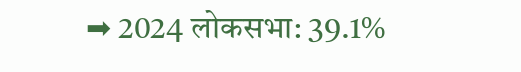➡ 2024 लोकसभा: 39.1%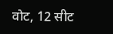वोट, 12 सीट